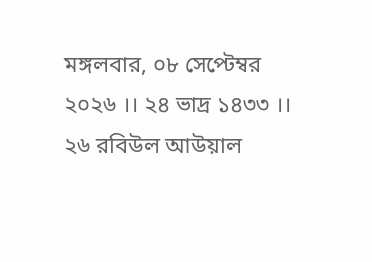মঙ্গলবার, ০৮ সেপ্টেম্বর ২০২৬ ।। ২৪ ভাদ্র ১৪৩৩ ।। ২৬ রবিউল আউয়াল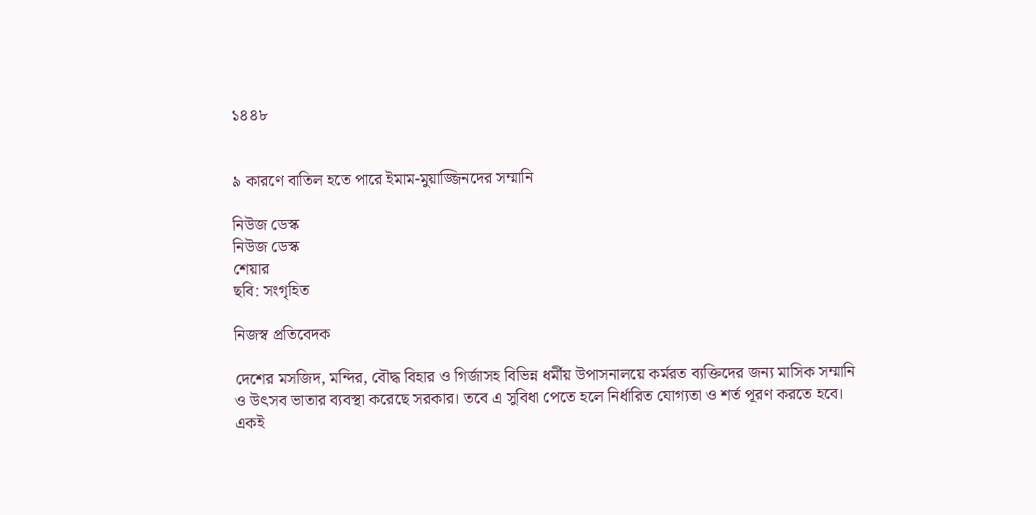১৪৪৮


৯ কারণে বাতিল হতে পারে ইমাম-মুয়াজ্জিনদের সম্মানি

নিউজ ডেস্ক
নিউজ ডেস্ক
শেয়ার
ছবি: সংগৃহিত

নিজস্ব প্রতিবেদক

দেশের মসজিদ, মন্দির, বৌদ্ধ বিহার ও গির্জাসহ বিভিন্ন ধর্মীয় উপাসনালয়ে কর্মরত ব্যক্তিদের জন্য মাসিক সম্মানি ও উৎসব ভাতার ব্যবস্থা করেছে সরকার। তবে এ সুবিধা পেতে হলে নির্ধারিত যোগ্যতা ও শর্ত পূরণ করতে হবে। একই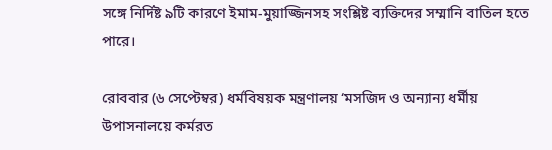সঙ্গে নির্দিষ্ট ৯টি কারণে ইমাম-মুয়াজ্জিনসহ সংশ্লিষ্ট ব্যক্তিদের সম্মানি বাতিল হতে পারে।

রোববার (৬ সেপ্টেম্বর) ধর্মবিষয়ক মন্ত্রণালয় ‘মসজিদ ও অন্যান্য ধর্মীয় উপাসনালয়ে কর্মরত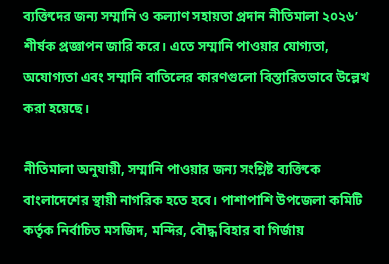ব্যক্তিদের জন্য সম্মানি ও কল্যাণ সহায়তা প্রদান নীতিমালা ২০২৬’ শীর্ষক প্রজ্ঞাপন জারি করে। এতে সম্মানি পাওয়ার যোগ্যতা, অযোগ্যতা এবং সম্মানি বাতিলের কারণগুলো বিস্তারিতভাবে উল্লেখ করা হয়েছে।

নীতিমালা অনুযায়ী, সম্মানি পাওয়ার জন্য সংশ্লিষ্ট ব্যক্তিকে বাংলাদেশের স্থায়ী নাগরিক হতে হবে। পাশাপাশি উপজেলা কমিটি কর্তৃক নির্বাচিত মসজিদ, মন্দির, বৌদ্ধ বিহার বা গির্জায়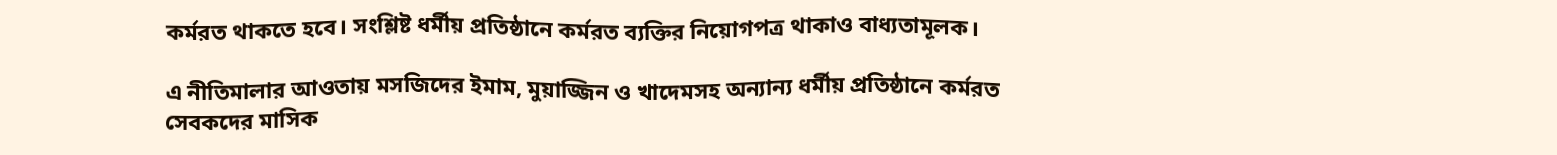কর্মরত থাকতে হবে। সংশ্লিষ্ট ধর্মীয় প্রতিষ্ঠানে কর্মরত ব্যক্তির নিয়োগপত্র থাকাও বাধ্যতামূলক।

এ নীতিমালার আওতায় মসজিদের ইমাম, মুয়াজ্জিন ও খাদেমসহ অন্যান্য ধর্মীয় প্রতিষ্ঠানে কর্মরত সেবকদের মাসিক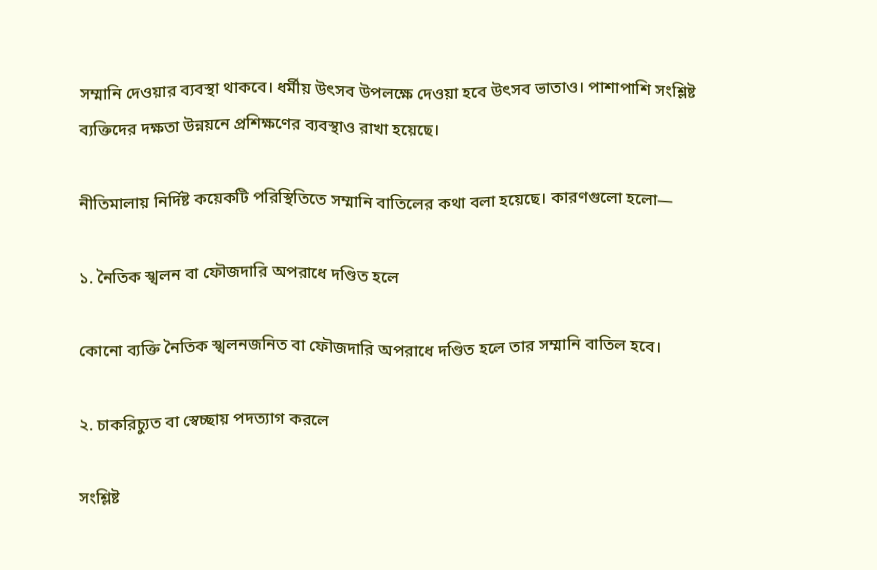সম্মানি দেওয়ার ব্যবস্থা থাকবে। ধর্মীয় উৎসব উপলক্ষে দেওয়া হবে উৎসব ভাতাও। পাশাপাশি সংশ্লিষ্ট ব্যক্তিদের দক্ষতা উন্নয়নে প্রশিক্ষণের ব্যবস্থাও রাখা হয়েছে।

নীতিমালায় নির্দিষ্ট কয়েকটি পরিস্থিতিতে সম্মানি বাতিলের কথা বলা হয়েছে। কারণগুলো হলো—

১. নৈতিক স্খলন বা ফৌজদারি অপরাধে দণ্ডিত হলে

কোনো ব্যক্তি নৈতিক স্খলনজনিত বা ফৌজদারি অপরাধে দণ্ডিত হলে তার সম্মানি বাতিল হবে।

২. চাকরিচ্যুত বা স্বেচ্ছায় পদত্যাগ করলে

সংশ্লিষ্ট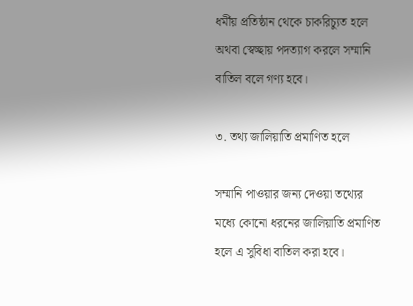ধর্মীয় প্রতিষ্ঠান থেকে চাকরিচ্যুত হলে অথবা স্বেচ্ছায় পদত্যাগ করলে সম্মানি বাতিল বলে গণ্য হবে।

৩. তথ্য জালিয়াতি প্রমাণিত হলে

সম্মানি পাওয়ার জন্য দেওয়া তথ্যের মধ্যে কোনো ধরনের জালিয়াতি প্রমাণিত হলে এ সুবিধা বাতিল করা হবে।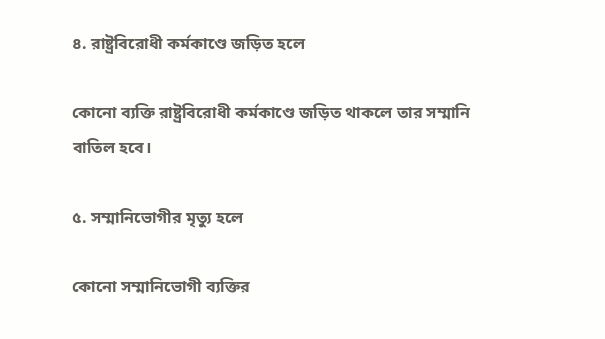৪. রাষ্ট্রবিরোধী কর্মকাণ্ডে জড়িত হলে

কোনো ব্যক্তি রাষ্ট্রবিরোধী কর্মকাণ্ডে জড়িত থাকলে তার সম্মানি বাতিল হবে।

৫. সম্মানিভোগীর মৃত্যু হলে

কোনো সম্মানিভোগী ব্যক্তির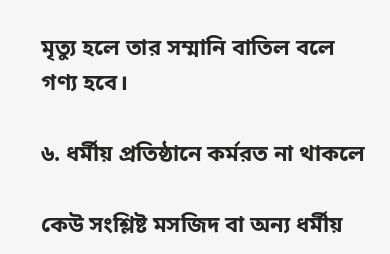মৃত্যু হলে তার সম্মানি বাতিল বলে গণ্য হবে।

৬. ধর্মীয় প্রতিষ্ঠানে কর্মরত না থাকলে

কেউ সংশ্লিষ্ট মসজিদ বা অন্য ধর্মীয়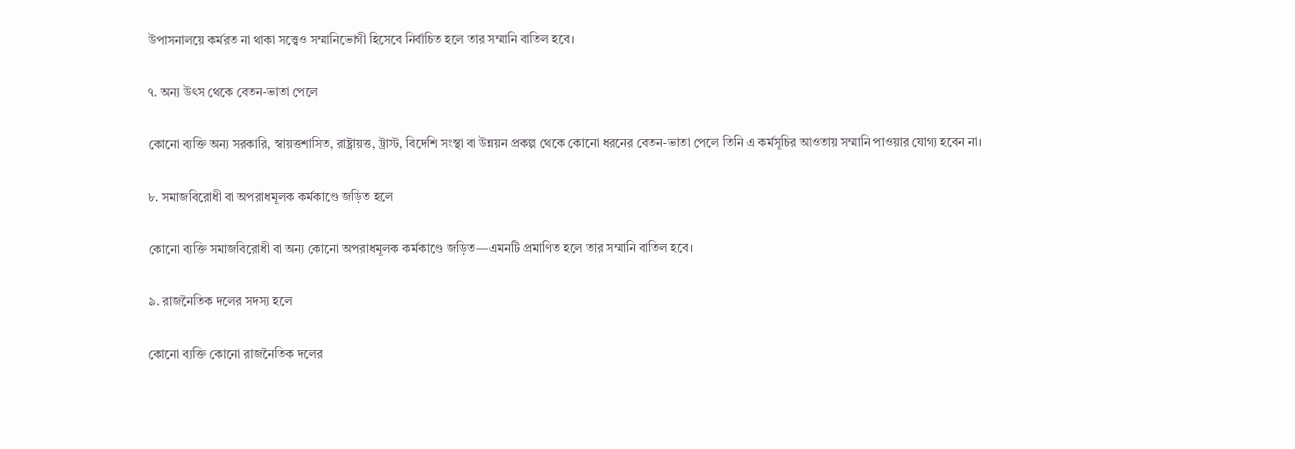উপাসনালয়ে কর্মরত না থাকা সত্ত্বেও সম্মানিভোগী হিসেবে নির্বাচিত হলে তার সম্মানি বাতিল হবে।

৭. অন্য উৎস থেকে বেতন-ভাতা পেলে

কোনো ব্যক্তি অন্য সরকারি, স্বায়ত্তশাসিত, রাষ্ট্রায়ত্ত, ট্রাস্ট, বিদেশি সংস্থা বা উন্নয়ন প্রকল্প থেকে কোনো ধরনের বেতন-ভাতা পেলে তিনি এ কর্মসূচির আওতায় সম্মানি পাওয়ার যোগ্য হবেন না।

৮. সমাজবিরোধী বা অপরাধমূলক কর্মকাণ্ডে জড়িত হলে

কোনো ব্যক্তি সমাজবিরোধী বা অন্য কোনো অপরাধমূলক কর্মকাণ্ডে জড়িত—এমনটি প্রমাণিত হলে তার সম্মানি বাতিল হবে।

৯. রাজনৈতিক দলের সদস্য হলে

কোনো ব্যক্তি কোনো রাজনৈতিক দলের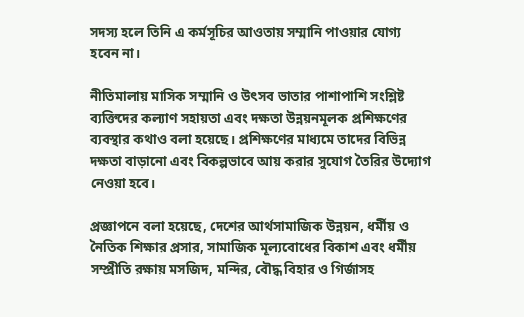সদস্য হলে তিনি এ কর্মসূচির আওতায় সম্মানি পাওয়ার যোগ্য হবেন না।

নীতিমালায় মাসিক সম্মানি ও উৎসব ভাতার পাশাপাশি সংশ্লিষ্ট ব্যক্তিদের কল্যাণ সহায়তা এবং দক্ষতা উন্নয়নমূলক প্রশিক্ষণের ব্যবস্থার কথাও বলা হয়েছে। প্রশিক্ষণের মাধ্যমে তাদের বিভিন্ন দক্ষতা বাড়ানো এবং বিকল্পভাবে আয় করার সুযোগ তৈরির উদ্যোগ নেওয়া হবে।

প্রজ্ঞাপনে বলা হয়েছে, দেশের আর্থসামাজিক উন্নয়ন, ধর্মীয় ও নৈতিক শিক্ষার প্রসার, সামাজিক মূল্যবোধের বিকাশ এবং ধর্মীয় সম্প্রীতি রক্ষায় মসজিদ, মন্দির, বৌদ্ধ বিহার ও গির্জাসহ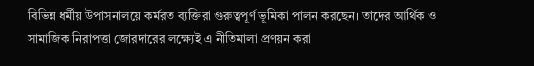বিভিন্ন ধর্মীয় উপাসনালয়ে কর্মরত ব্যক্তিরা গুরুত্বপূর্ণ ভূমিকা পালন করছেন। তাদের আর্থিক ও সামাজিক নিরাপত্তা জোরদারের লক্ষ্যেই এ নীতিমালা প্রণয়ন করা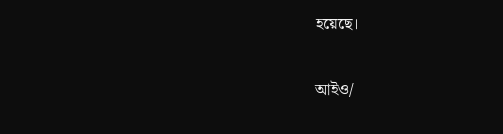হয়েছে।

আইও/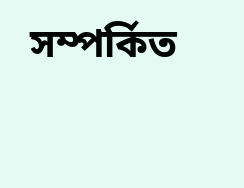সম্পর্কিত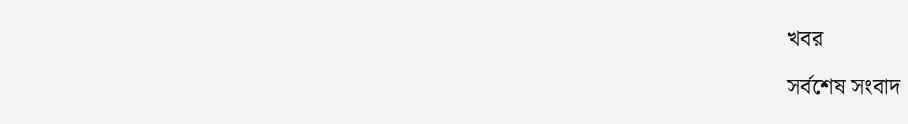খবর

সর্বশেষ সংবাদ